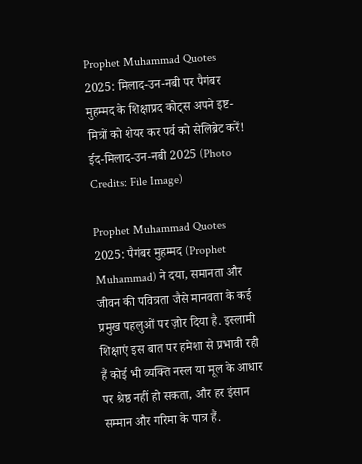Prophet Muhammad Quotes 2025: मिलाद-उन-नबी पर पैगंबर मुहम्मद के शिक्षाप्रद कोट्स अपने इष्ट-मित्रों को शेयर कर पर्व को सेलिब्रेट करें!
ईद-मिलाद-उन-नबी 2025 (Photo Credits: File Image)

Prophet Muhammad Quotes 2025: पैगंबर मुहम्मद (Prophet Muhammad) ने दया, समानता और जीवन की पवित्रता जैसे मानवता के कई प्रमुख पहलुओं पर ज़ोर दिया है. इस्लामी शिक्षाएं इस बात पर हमेशा से प्रभावी रही हैं कोई भी व्यक्ति नस्ल या मूल के आधार पर श्रेष्ठ नहीं हो सकता, और हर इंसान सम्मान और गरिमा के पात्र हैं.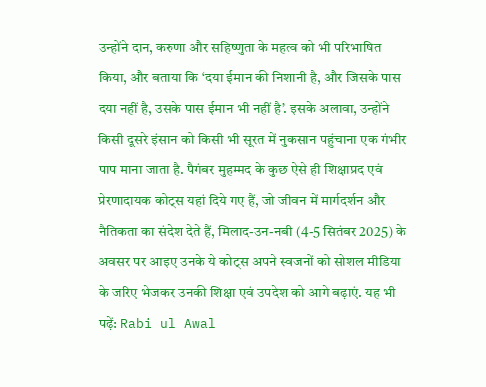उन्होंने दान, करुणा और सहिष्णुता के महत्व को भी परिभाषित किया, और बताया कि ‘दया ईमान की निशानी है, और जिसके पास दया नहीं है, उसके पास ईमान भी नहीं है’. इसके अलावा, उन्होंने किसी दूसरे इंसान को किसी भी सूरत में नुकसान पहुंचाना एक गंभीर पाप माना जाता है. पैगंबर मुहम्मद के कुछ ऐसे ही शिक्षाप्रद एवं प्रेरणादायक कोट्स यहां दिये गए हैं, जो जीवन में मार्गदर्शन और नैतिकता का संदेश देते हैं, मिलाद-उन-नबी (4-5 सितंबर 2025) के अवसर पर आइए उनके ये कोट्स अपने स्वजनों को सोशल मीडिया के जरिए भेजकर उनकी शिक्षा एवं उपदेश को आगे बढ़ाएं. यह भी पढ़ें: Rabi ul Awal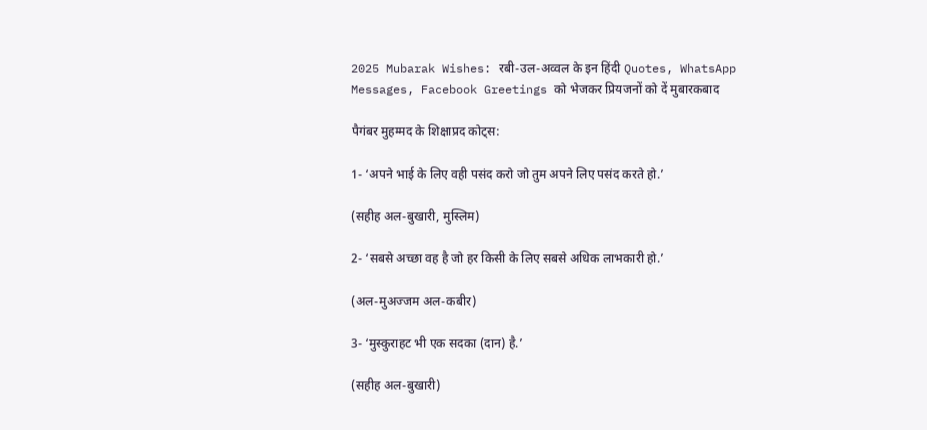2025 Mubarak Wishes: रबी-उल-अव्वल के इन हिंदी Quotes, WhatsApp Messages, Facebook Greetings को भेजकर प्रियजनों को दें मुबारकबाद

पैगंबर मुहम्मद के शिक्षाप्रद कोट्स:

1- ‘अपने भाई के लिए वही पसंद करो जो तुम अपने लिए पसंद करते हो.’

(सहीह अल-बुखारी, मुस्लिम)

2- ‘सबसे अच्छा वह है जो हर किसी के लिए सबसे अधिक लाभकारी हो.’

(अल-मुअज्जम अल-कबीर)

3- ‘मुस्कुराहट भी एक सदका (दान) है.’

(सहीह अल-बुखारी)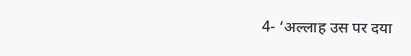4- ‘अल्लाह उस पर दया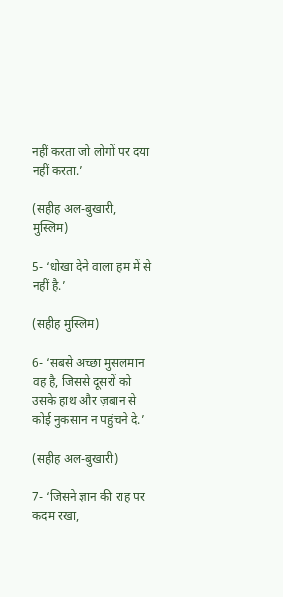नहीं करता जो लोगों पर दया नहीं करता.’

(सहीह अल-बुखारी, मुस्लिम)

5- ‘धोखा देने वाला हम में से नहीं है.’

(सहीह मुस्लिम)

6- ‘सबसे अच्छा मुसलमान वह है, जिससे दूसरों को उसके हाथ और ज़बान से कोई नुकसान न पहुंचने दे.’

(सहीह अल-बुखारी)

7- ‘जिसने ज्ञान की राह पर कदम रखा,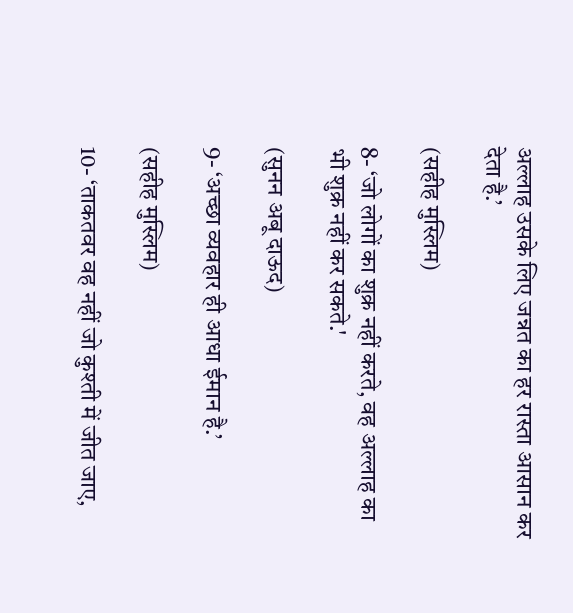अल्लाह उसके लिए जन्नत का हर रास्ता आसान कर देता है.’

(सहीह मुस्लिम)

8- ‘जो लोगों का शुक्र नहीं करते, वह अल्लाह का भी शुक्र नहीं कर सकते.'

(सुनन अबू दाऊद)

9- ‘अच्छा व्यवहार ही आधा ईमान है.’

(सहीह मुस्लिम)

10- ‘ताकतवर वह नहीं जो कुश्ती में जीत जाए,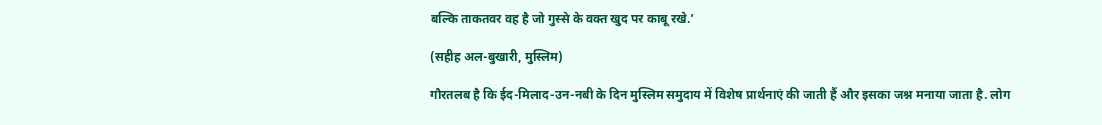बल्कि ताकतवर वह है जो गुस्से के वक्त खुद पर काबू रखे.’

(सहीह अल-बुखारी, मुस्लिम)

गौरतलब है कि ईद-मिलाद-उन-नबी के दिन मुस्लिम समुदाय में विशेष प्रार्थनाएं की जाती हैं और इसका जश्न मनाया जाता है. लोग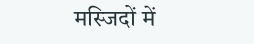मस्जिदों में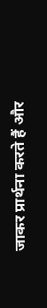जाकर प्रार्थना करते हैं और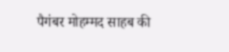पैगंबर मोहम्मद साहब की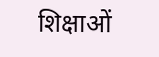शिक्षाओं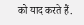को याद करते हैं.